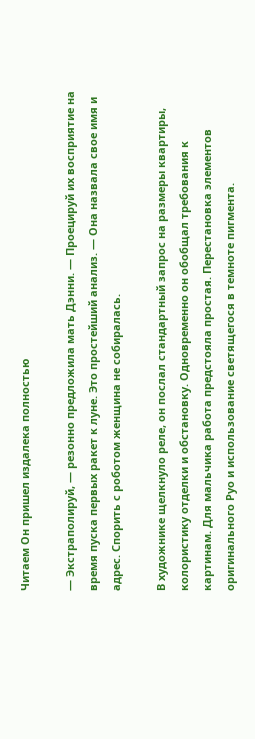Читаем Он пришел издалека полностью

— Экстраполируй, — резонно предложила мать Дэнни. — Проецируй их восприятие на время пуска первых ракет к луне. Это простейший анализ. — Она назвала свое имя и адрес. Спорить с роботом женщина не собиралась.

В художнике щелкнуло реле, он послал стандартный запрос на размеры квартиры, колористику отделки и обстановку. Одновременно он обобщал требования к картинам. Для мальчика работа предстояла простая. Перестановка элементов оригинального Руо и использование светящегося в темноте пигмента.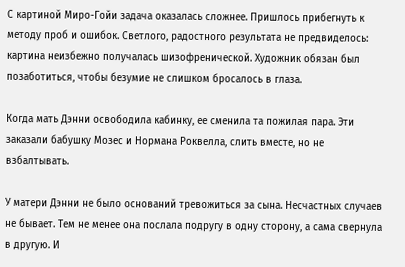С картиной Миро-Гойи задача оказалась сложнее. Пришлось прибегнуть к методу проб и ошибок. Светлого, радостного результата не предвиделось: картина неизбежно получалась шизофренической. Художник обязан был позаботиться, чтобы безумие не слишком бросалось в глаза.

Когда мать Дэнни освободила кабинку, ее сменила та пожилая пара. Эти заказали бабушку Мозес и Нормана Роквелла, слить вместе, но не взбалтывать.

У матери Дэнни не было оснований тревожиться за сына. Несчастных случаев не бывает. Тем не менее она послала подругу в одну сторону, а сама свернула в другую. И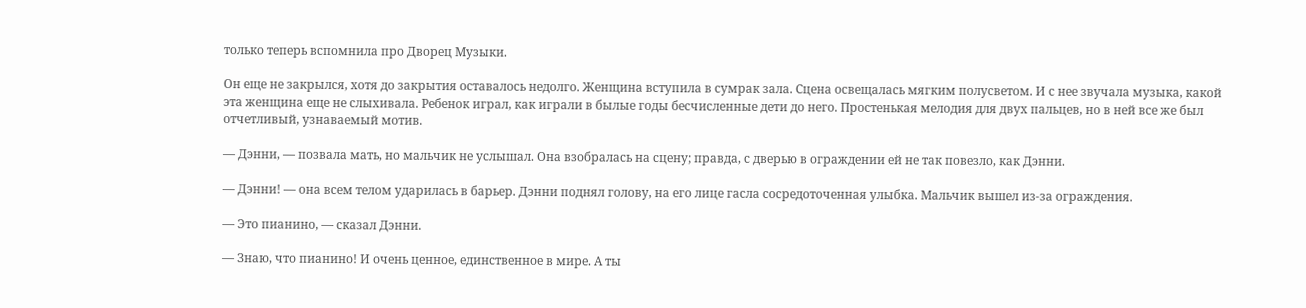только теперь вспомнила про Дворец Музыки.

Он еще не закрылся, хотя до закрытия оставалось недолго. Женщина вступила в сумрак зала. Сцена освещалась мягким полусветом. И с нее звучала музыка, какой эта женщина еще не слыхивала. Ребенок играл, как играли в былые годы бесчисленные дети до него. Простенькая мелодия для двух пальцев, но в ней все же был отчетливый, узнаваемый мотив.

— Дэнни, — позвала мать, но мальчик не услышал. Она взобралась на сцену; правда, с дверью в ограждении ей не так повезло, как Дэнни.

— Дэнни! — она всем телом ударилась в барьер. Дэнни поднял голову, на его лице гасла сосредоточенная улыбка. Мальчик вышел из-за ограждения.

— Это пианино, — сказал Дэнни.

— Знаю, что пианино! И очень ценное, единственное в мире. А ты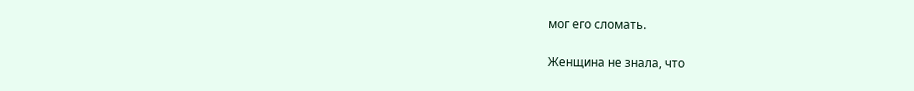мог его сломать.

Женщина не знала, что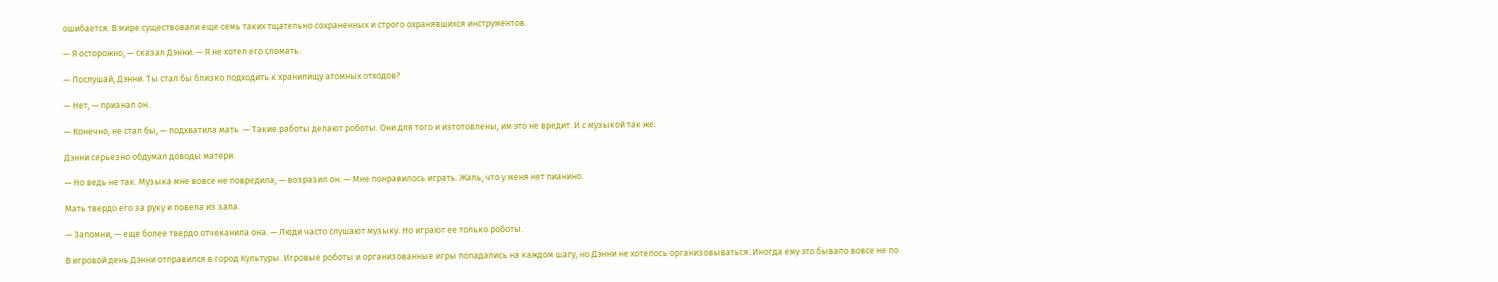ошибается. В мире существовали еще семь таких тщательно сохраненных и строго охранявшихся инструментов.

— Я осторожно, — сказал Дэнни. — Я не хотел его сломать.

— Послушай, Дэнни. Ты стал бы близко подходить к хранилищу атомных отходов?

— Нет, — признал он.

— Конечно, не стал бы, — подхватила мать. — Такие работы делают роботы. Они для того и изготовлены, им это не вредит. И с музыкой так же.

Дэнни серьезно обдумал доводы матери.

— Но ведь не так. Музыка мне вовсе не повредила, — возразил он. — Мне понравилось играть. Жаль, что у меня нет пианино.

Мать твердо его за руку и повела из зала.

— Запомни, — еще более твердо отчеканила она. — Люди часто слушают музыку. Но играют ее только роботы.

В игровой день Дэнни отправился в город Культуры. Игровые роботы и организованные игры попадались на каждом шагу, но Дэнни не хотелось организовываться. Иногда ему это бывало вовсе не по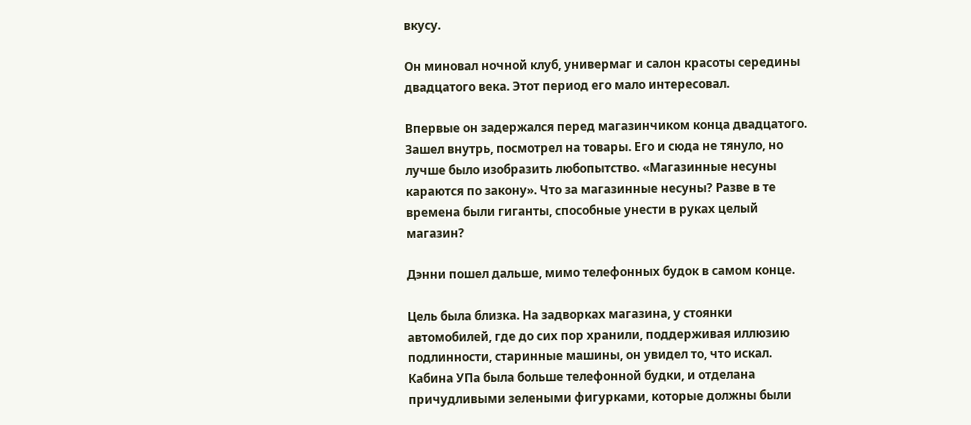вкусу.

Он миновал ночной клуб, универмаг и салон красоты середины двадцатого века. Этот период его мало интересовал.

Впервые он задержался перед магазинчиком конца двадцатого. Зашел внутрь, посмотрел на товары. Его и сюда не тянуло, но лучше было изобразить любопытство. «Магазинные несуны караются по закону». Что за магазинные несуны? Разве в те времена были гиганты, способные унести в руках целый магазин?

Дэнни пошел дальше, мимо телефонных будок в самом конце.

Цель была близка. На задворках магазина, у стоянки автомобилей, где до сих пор хранили, поддерживая иллюзию подлинности, старинные машины, он увидел то, что искал. Кабина УПа была больше телефонной будки, и отделана причудливыми зелеными фигурками, которые должны были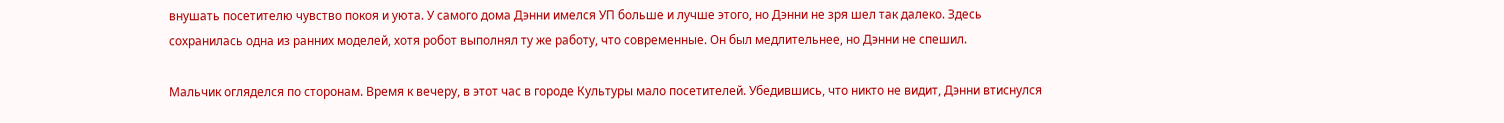внушать посетителю чувство покоя и уюта. У самого дома Дэнни имелся УП больше и лучше этого, но Дэнни не зря шел так далеко. Здесь сохранилась одна из ранних моделей, хотя робот выполнял ту же работу, что современные. Он был медлительнее, но Дэнни не спешил.

Мальчик огляделся по сторонам. Время к вечеру, в этот час в городе Культуры мало посетителей. Убедившись, что никто не видит, Дэнни втиснулся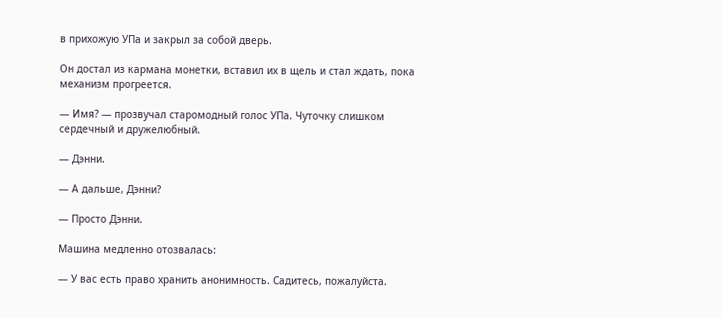в прихожую УПа и закрыл за собой дверь.

Он достал из кармана монетки, вставил их в щель и стал ждать, пока механизм прогреется.

— Имя? — прозвучал старомодный голос УПа. Чуточку слишком сердечный и дружелюбный.

— Дэнни.

— А дальше, Дэнни?

— Просто Дэнни.

Машина медленно отозвалась:

— У вас есть право хранить анонимность. Садитесь, пожалуйста.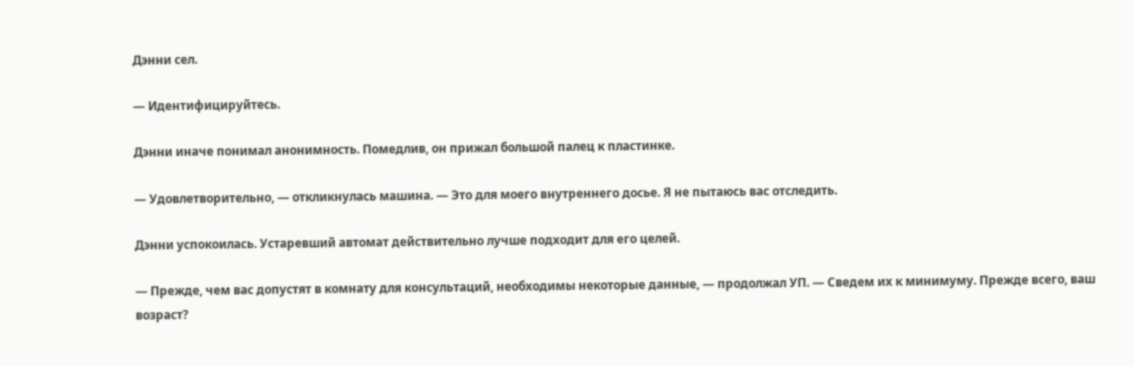Дэнни сел.

— Идентифицируйтесь.

Дэнни иначе понимал анонимность. Помедлив, он прижал большой палец к пластинке.

— Удовлетворительно, — откликнулась машина. — Это для моего внутреннего досье. Я не пытаюсь вас отследить.

Дэнни успокоилась. Устаревший автомат действительно лучше подходит для его целей.

— Прежде, чем вас допустят в комнату для консультаций, необходимы некоторые данные, — продолжал УП. — Сведем их к минимуму. Прежде всего, ваш возраст?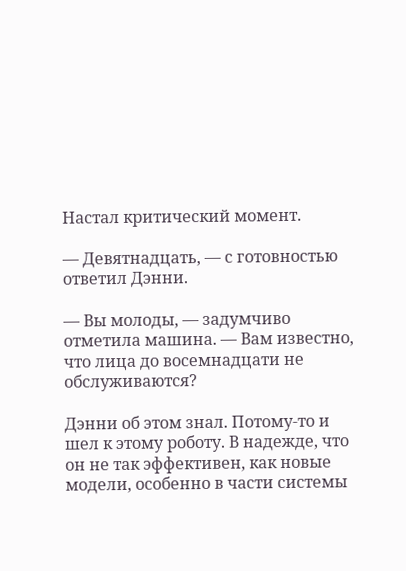Настал критический момент.

— Девятнадцать, — с готовностью ответил Дэнни.

— Вы молоды, — задумчиво отметила машина. — Вам известно, что лица до восемнадцати не обслуживаются?

Дэнни об этом знал. Потому-то и шел к этому роботу. В надежде, что он не так эффективен, как новые модели, особенно в части системы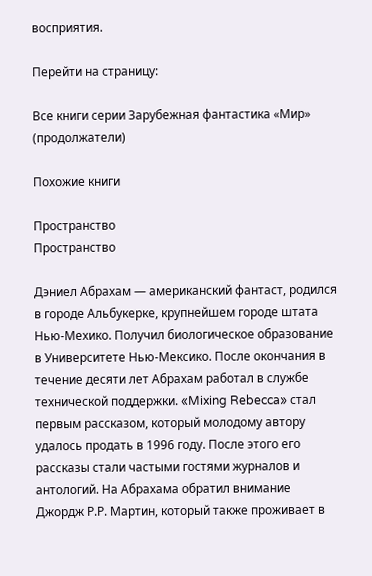восприятия.

Перейти на страницу:

Все книги серии Зарубежная фантастика «Мир» (продолжатели)

Похожие книги

Пространство
Пространство

Дэниел Абрахам — американский фантаст, родился в городе Альбукерке, крупнейшем городе штата Нью-Мехико. Получил биологическое образование в Университете Нью-Мексико. После окончания в течение десяти лет Абрахам работал в службе технической поддержки. «Mixing Rebecca» стал первым рассказом, который молодому автору удалось продать в 1996 году. После этого его рассказы стали частыми гостями журналов и антологий. На Абрахама обратил внимание Джордж Р.Р. Мартин, который также проживает в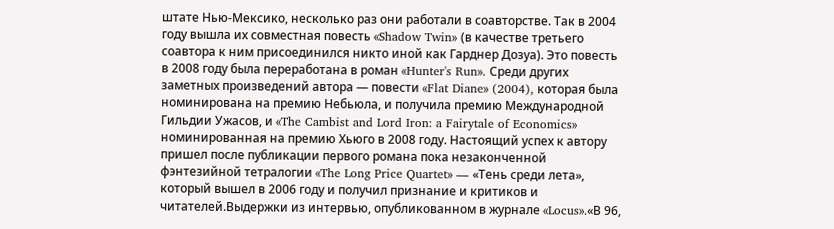штате Нью-Мексико, несколько раз они работали в соавторстве. Так в 2004 году вышла их совместная повесть «Shadow Twin» (в качестве третьего соавтора к ним присоединился никто иной как Гарднер Дозуа). Это повесть в 2008 году была переработана в роман «Hunter's Run». Среди других заметных произведений автора — повести «Flat Diane» (2004), которая была номинирована на премию Небьюла, и получила премию Международной Гильдии Ужасов, и «The Cambist and Lord Iron: a Fairytale of Economics» номинированная на премию Хьюго в 2008 году. Настоящий успех к автору пришел после публикации первого романа пока незаконченной фэнтезийной тетралогии «The Long Price Quartet» — «Тень среди лета», который вышел в 2006 году и получил признание и критиков и читателей.Выдержки из интервью, опубликованном в журнале «Locus».«В 96,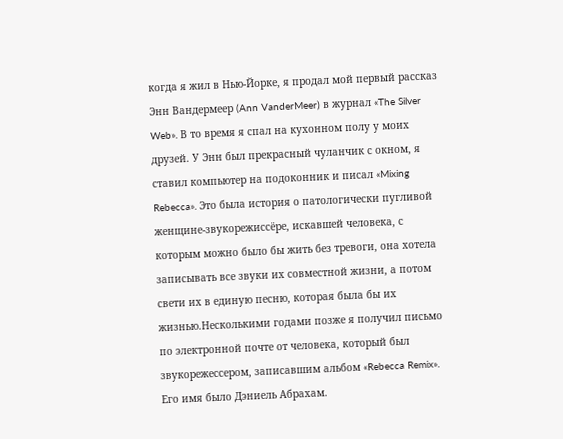когда я жил в Нью-Йорке, я продал мой первый рассказ Энн Вандермеер (Ann VanderMeer) в журнал «The Silver Web». В то время я спал на кухонном полу у моих друзей. У Энн был прекрасный чуланчик с окном, я ставил компьютер на подоконник и писал «Mixing Rebecca». Это была история о патологически пугливой женщине-звукорежиссёре, искавшей человека, с которым можно было бы жить без тревоги, она хотела записывать все звуки их совместной жизни, а потом свети их в единую песню, которая была бы их жизнью.Несколькими годами позже я получил письмо по электронной почте от человека, который был звукорежессером, записавшим альбом «Rebecca Remix». Его имя было Дэниель Абрахам.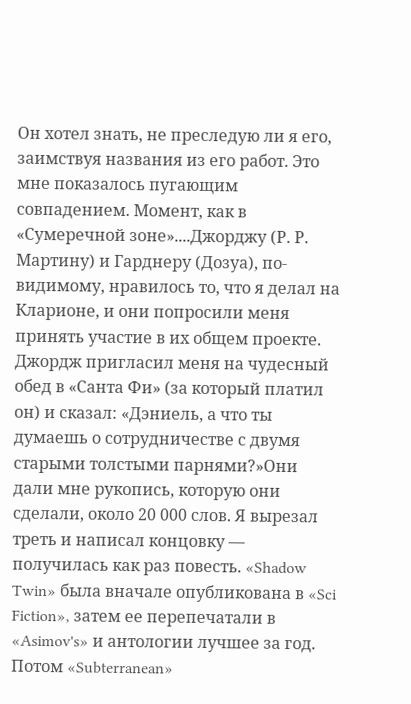Он хотел знать, не преследую ли я его, заимствуя названия из его работ. Это мне показалось пугающим совпадением. Момент, как в «Сумеречной зоне»....Джорджу (Р. Р. Мартину) и Гарднеру (Дозуа), по-видимому, нравилось то, что я делал на Кларионе, и они попросили меня принять участие в их общем проекте. Джордж пригласил меня на чудесный обед в «Санта Фи» (за который платил он) и сказал: «Дэниель, а что ты думаешь о сотрудничестве с двумя старыми толстыми парнями?»Они дали мне рукопись, которую они сделали, около 20 000 слов. Я вырезал треть и написал концовку — получилась как раз повесть. «Shadow Twin» была вначале опубликована в «Sci Fiction», затем ее перепечатали в «Asimov's» и антологии лучшее за год. Потом «Subterranean»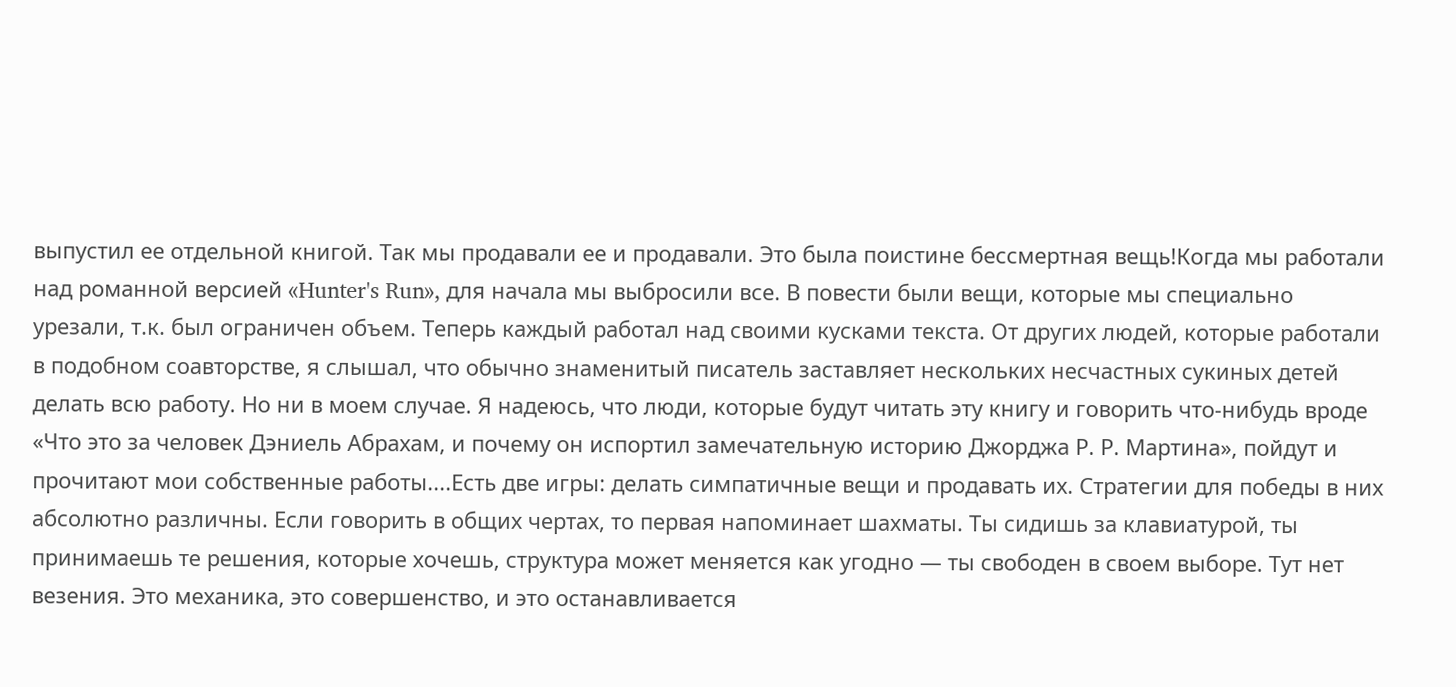выпустил ее отдельной книгой. Так мы продавали ее и продавали. Это была поистине бессмертная вещь!Когда мы работали над романной версией «Hunter's Run», для начала мы выбросили все. В повести были вещи, которые мы специально урезали, т.к. был ограничен объем. Теперь каждый работал над своими кусками текста. От других людей, которые работали в подобном соавторстве, я слышал, что обычно знаменитый писатель заставляет нескольких несчастных сукиных детей делать всю работу. Но ни в моем случае. Я надеюсь, что люди, которые будут читать эту книгу и говорить что-нибудь вроде «Что это за человек Дэниель Абрахам, и почему он испортил замечательную историю Джорджа Р. Р. Мартина», пойдут и прочитают мои собственные работы....Есть две игры: делать симпатичные вещи и продавать их. Стратегии для победы в них абсолютно различны. Если говорить в общих чертах, то первая напоминает шахматы. Ты сидишь за клавиатурой, ты принимаешь те решения, которые хочешь, структура может меняется как угодно — ты свободен в своем выборе. Тут нет везения. Это механика, это совершенство, и это останавливается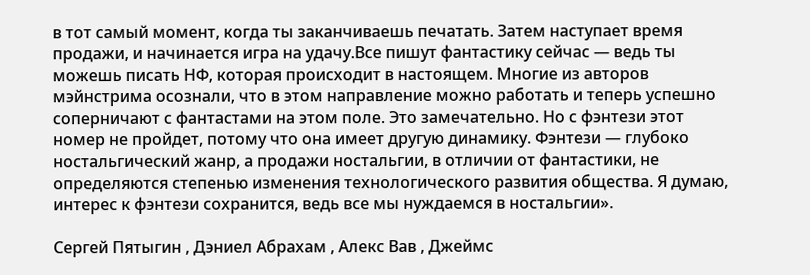в тот самый момент, когда ты заканчиваешь печатать. Затем наступает время продажи, и начинается игра на удачу.Все пишут фантастику сейчас — ведь ты можешь писать НФ, которая происходит в настоящем. Многие из авторов мэйнстрима осознали, что в этом направление можно работать и теперь успешно соперничают с фантастами на этом поле. Это замечательно. Но с фэнтези этот номер не пройдет, потому что она имеет другую динамику. Фэнтези — глубоко ностальгический жанр, а продажи ностальгии, в отличии от фантастики, не определяются степенью изменения технологического развития общества. Я думаю, интерес к фэнтези сохранится, ведь все мы нуждаемся в ностальгии».

Сергей Пятыгин , Дэниел Абрахам , Алекс Вав , Джеймс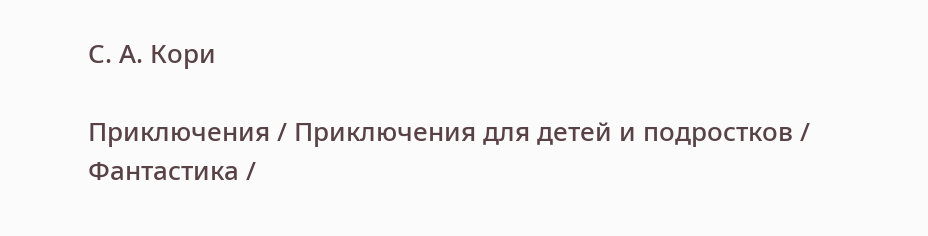С. А. Кори

Приключения / Приключения для детей и подростков / Фантастика /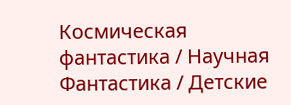Космическая фантастика / Научная Фантастика / Детские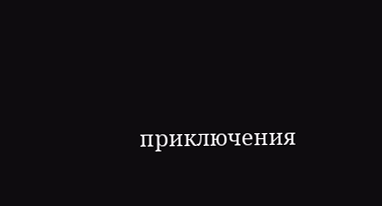приключения